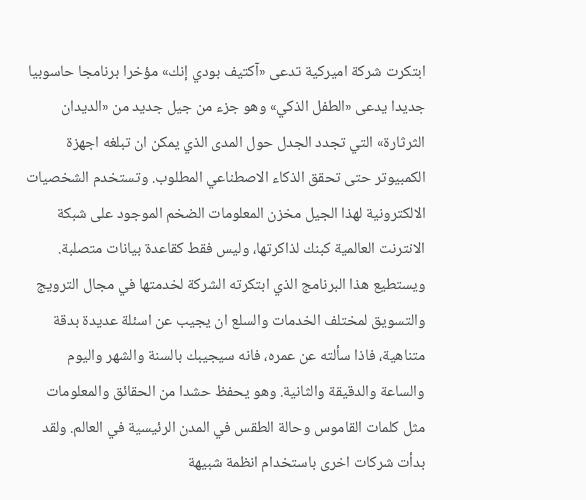ابتكرت شركة اميركية تدعى «آكتيف بودي إنك» مؤخرا برنامجا حاسوبيا جديدا يدعى «الطفل الذكي» وهو جزء من جيل جديد من «الديدان الثرثارة» التي تجدد الجدل حول المدى الذي يمكن ان تبلغه اجهزة الكمبيوتر حتى تحقق الذكاء الاصطناعي المطلوب. وتستخدم الشخصيات الالكترونية لهذا الجيل مخزن المعلومات الضخم الموجود على شبكة الانترنت العالمية كبنك لذاكرتها، وليس فقط كقاعدة بيانات متصلبة. ويستطيع هذا البرنامج الذي ابتكرته الشركة لخدمتها في مجال الترويج والتسويق لمختلف الخدمات والسلع ان يجيب عن اسئلة عديدة بدقة متناهية، فاذا سألته عن عمره، فانه سيجيبك بالسنة والشهر واليوم والساعة والدقيقة والثانية. وهو يحفظ حشدا من الحقائق والمعلومات مثل كلمات القاموس وحالة الطقس في المدن الرئيسية في العالم. ولقد بدأت شركات اخرى باستخدام انظمة شبيهة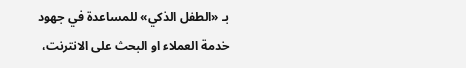بـ «الطفل الذكي» للمساعدة في جهود خدمة العملاء او البحث على الانترنت،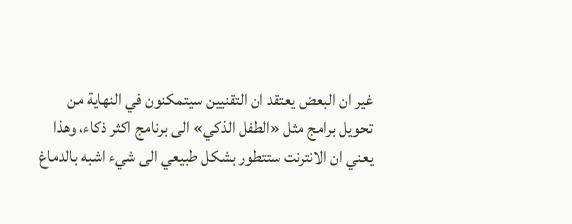غير ان البعض يعتقد ان التقنيين سيتمكنون في النهاية من تحويل برامج مثل «الطفل الذكي» الى برنامج اكثر ذكاء، وهذا يعني ان الانترنت ستتطور بشكل طبيعي الى شيء اشبه بالدماغ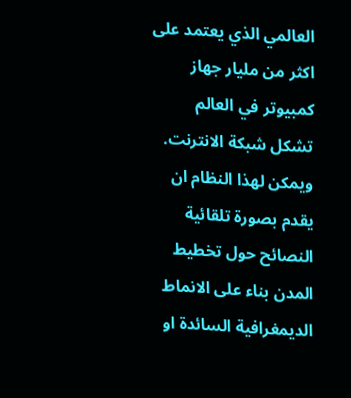العالمي الذي يعتمد على اكثر من مليار جهاز كمبيوتر في العالم تشكل شبكة الانترنت. ويمكن لهذا النظام ان يقدم بصورة تلقائية النصائح حول تخطيط المدن بناء على الانماط الديمغرافية السائدة او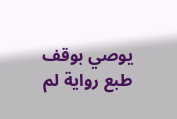يوصي بوقف طبع رواية لم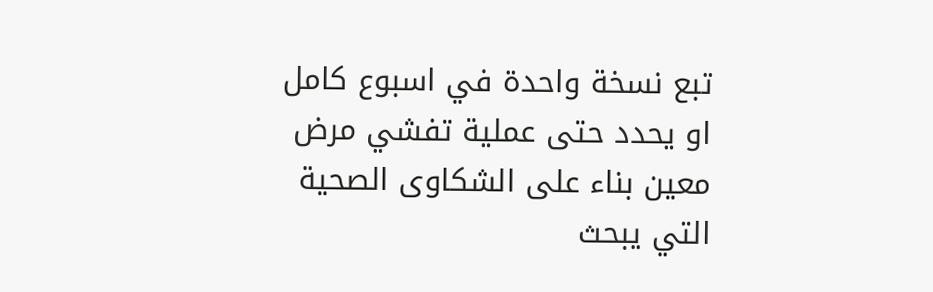تبع نسخة واحدة في اسبوع كامل او يحدد حتى عملية تفشي مرض معين بناء على الشكاوى الصحية التي يبحث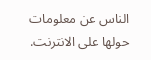الناس عن معلومات حولها على الانترنت.